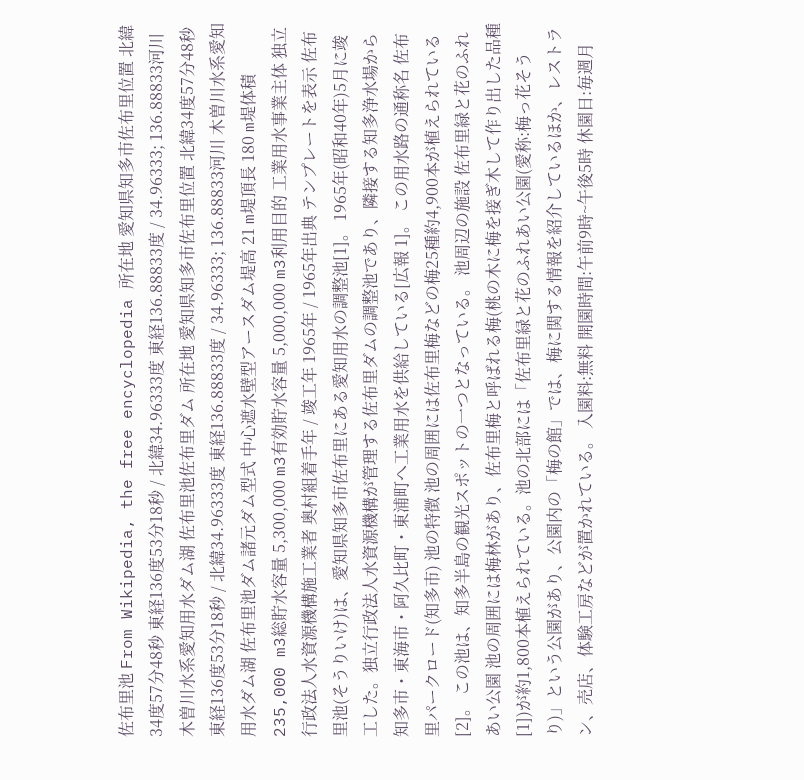佐布里池 From Wikipedia, the free encyclopedia 所在地 愛知県知多市佐布里位置 北緯34度57分48秒 東経136度53分18秒 / 北緯34.96333度 東経136.88833度 / 34.96333; 136.88833河川 木曽川水系愛知用水ダム湖 佐布里池佐布里ダム 所在地 愛知県知多市佐布里位置 北緯34度57分48秒 東経136度53分18秒 / 北緯34.96333度 東経136.88833度 / 34.96333; 136.88833河川 木曽川水系愛知用水ダム湖 佐布里池ダム諸元ダム型式 中心遮水壁型アースダム堤高 21 m堤頂長 180 m堤体積 235,000 m3総貯水容量 5,300,000 m3有効貯水容量 5,000,000 m3利用目的 工業用水事業主体 独立行政法人水資源機構施工業者 奥村組着手年 / 竣工年 1965年 / 1965年出典 テンプレートを表示 佐布里池(そうりいけ)は、愛知県知多市佐布里にある愛知用水の調整池[1]。 1965年(昭和40年)5月に竣工した。独立行政法人水資源機構が管理する佐布里ダムの調整池であり、隣接する知多浄水場から知多市・東海市・阿久比町・東浦町へ工業用水を供給している[広報 1]。 この用水路の通称名 佐布里パークロード(知多市) 池の特徴 池の周囲には佐布里梅などの梅25種約4,900本が植えられている[2]。 この池は、知多半島の観光スポットの一つとなっている。 池周辺の施設 佐布里緑と花のふれあい公園 池の周囲には梅林があり、佐布里梅と呼ばれる梅(桃の木に梅を接ぎ木して作り出した品種[1])が約1,800本植えられている。池の北部には「佐布里緑と花のふれあい公園(愛称:梅っ花そうり)」という公園があり、公園内の「梅の館」では、梅に関する情報を紹介しているほか、レストラン、売店、体験工房などが置かれている。 入園料:無料 開園時間:午前9時~午後5時 休園日:毎週月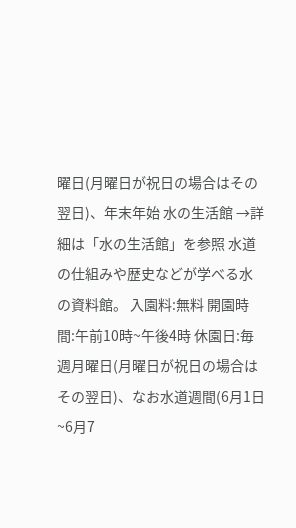曜日(月曜日が祝日の場合はその翌日)、年末年始 水の生活館 →詳細は「水の生活館」を参照 水道の仕組みや歴史などが学べる水の資料館。 入園料:無料 開園時間:午前10時~午後4時 休園日:毎週月曜日(月曜日が祝日の場合はその翌日)、なお水道週間(6月1日~6月7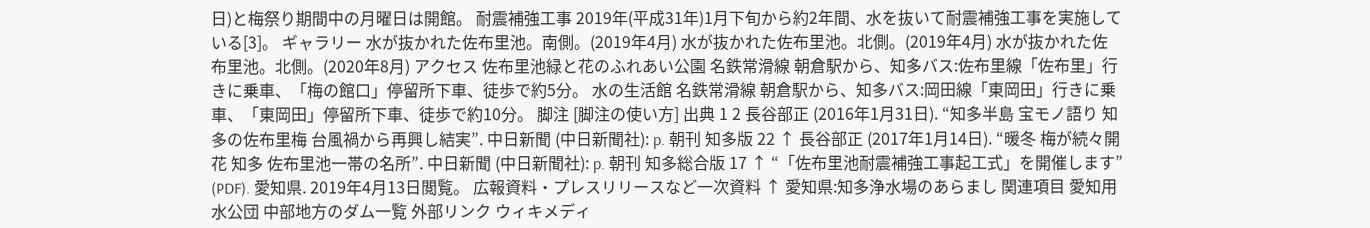日)と梅祭り期間中の月曜日は開館。 耐震補強工事 2019年(平成31年)1月下旬から約2年間、水を抜いて耐震補強工事を実施している[3]。 ギャラリー 水が抜かれた佐布里池。南側。(2019年4月) 水が抜かれた佐布里池。北側。(2019年4月) 水が抜かれた佐布里池。北側。(2020年8月) アクセス 佐布里池緑と花のふれあい公園 名鉄常滑線 朝倉駅から、知多バス:佐布里線「佐布里」行きに乗車、「梅の館口」停留所下車、徒歩で約5分。 水の生活館 名鉄常滑線 朝倉駅から、知多バス:岡田線「東岡田」行きに乗車、「東岡田」停留所下車、徒歩で約10分。 脚注 [脚注の使い方] 出典 1 2 長谷部正 (2016年1月31日). “知多半島 宝モノ語り 知多の佐布里梅 台風禍から再興し結実”. 中日新聞 (中日新聞社): p. 朝刊 知多版 22 ↑ 長谷部正 (2017年1月14日). “暖冬 梅が続々開花 知多 佐布里池一帯の名所”. 中日新聞 (中日新聞社): p. 朝刊 知多総合版 17 ↑ “「佐布里池耐震補強工事起工式」を開催します” (PDF). 愛知県. 2019年4月13日閲覧。 広報資料・プレスリリースなど一次資料 ↑ 愛知県:知多浄水場のあらまし 関連項目 愛知用水公団 中部地方のダム一覧 外部リンク ウィキメディ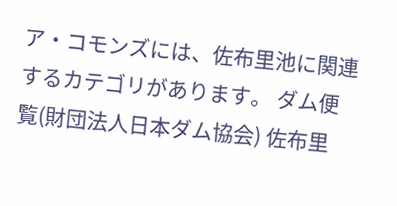ア・コモンズには、佐布里池に関連するカテゴリがあります。 ダム便覧(財団法人日本ダム協会) 佐布里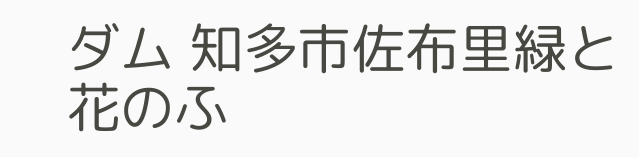ダム 知多市佐布里緑と花のふ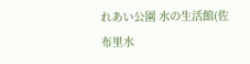れあい公園 水の生活館(佐布里水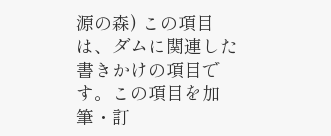源の森) この項目は、ダムに関連した書きかけの項目です。この項目を加筆・訂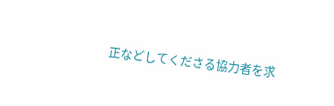正などしてくださる協力者を求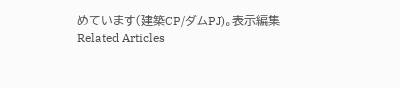めています(建築CP/ダムPJ)。表示編集 Related Articles